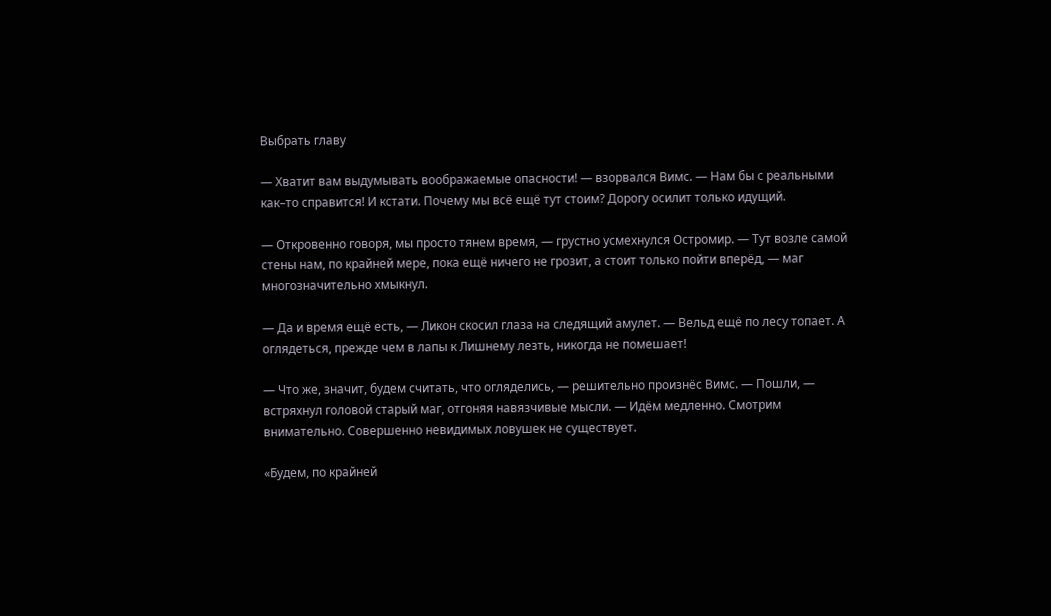Выбрать главу

— Хватит вам выдумывать воображаемые опасности! — взорвался Вимс. — Нам бы с реальными как–то справится! И кстати. Почему мы всё ещё тут стоим? Дорогу осилит только идущий.

— Откровенно говоря, мы просто тянем время, — грустно усмехнулся Остромир. — Тут возле самой стены нам, по крайней мере, пока ещё ничего не грозит, а стоит только пойти вперёд, — маг многозначительно хмыкнул.

— Да и время ещё есть, — Ликон скосил глаза на следящий амулет. — Вельд ещё по лесу топает. А оглядеться, прежде чем в лапы к Лишнему лезть, никогда не помешает!

— Что же, значит, будем считать, что огляделись, — решительно произнёс Вимс. — Пошли, — встряхнул головой старый маг, отгоняя навязчивые мысли. — Идём медленно. Смотрим внимательно. Совершенно невидимых ловушек не существует.

«Будем, по крайней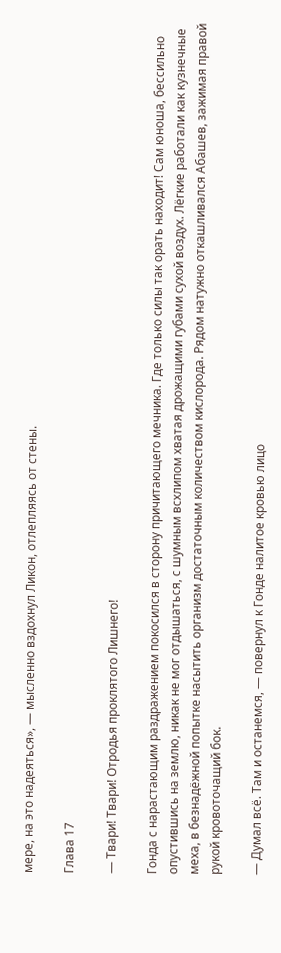мере, на это надеяться», — мысленно вздохнул Ликон, отлепляясь от стены.

Глава 17

— Твари! Твари! Отродья проклятого Лишнего!

Гонда с нарастающим раздражением покосился в сторону причитающего мечника. Где только силы так орать находит! Сам юноша, бессильно опустившись на землю, никак не мог отдышаться, с шумным всхлипом хватая дрожащими губами сухой воздух. Лёгкие работали как кузнечные меха, в безнадёжной попытке насытить организм достаточным количеством кислорода. Рядом натужно откашливался Абашев, зажимая правой рукой кровоточащий бок.

— Думал всё. Там и останемся, — повернул к Гонде налитое кровью лицо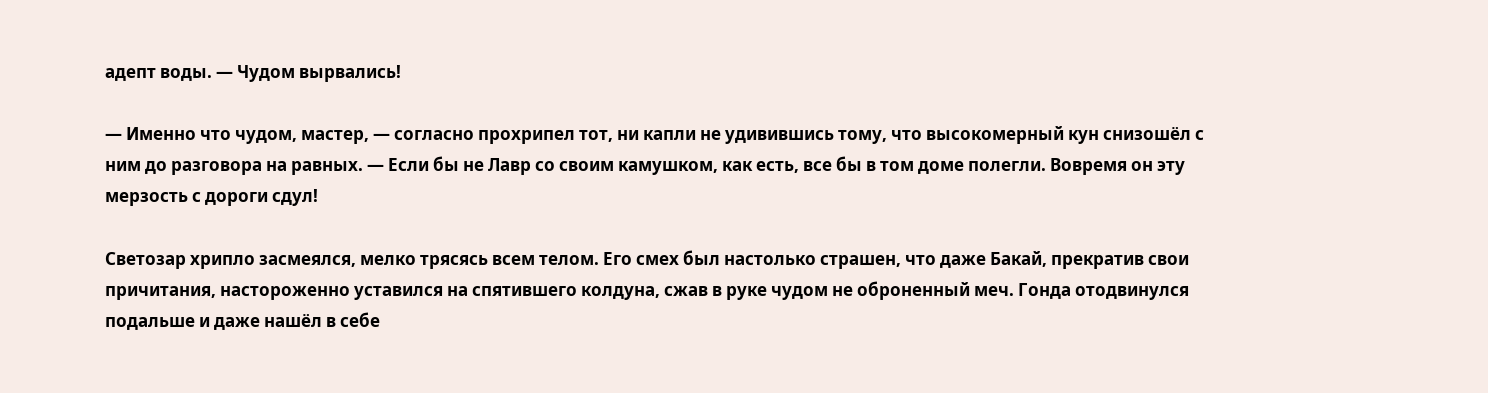адепт воды. — Чудом вырвались!

— Именно что чудом, мастер, — согласно прохрипел тот, ни капли не удивившись тому, что высокомерный кун снизошёл с ним до разговора на равных. — Если бы не Лавр со своим камушком, как есть, все бы в том доме полегли. Вовремя он эту мерзость с дороги сдул!

Светозар хрипло засмеялся, мелко трясясь всем телом. Его смех был настолько страшен, что даже Бакай, прекратив свои причитания, настороженно уставился на спятившего колдуна, сжав в руке чудом не оброненный меч. Гонда отодвинулся подальше и даже нашёл в себе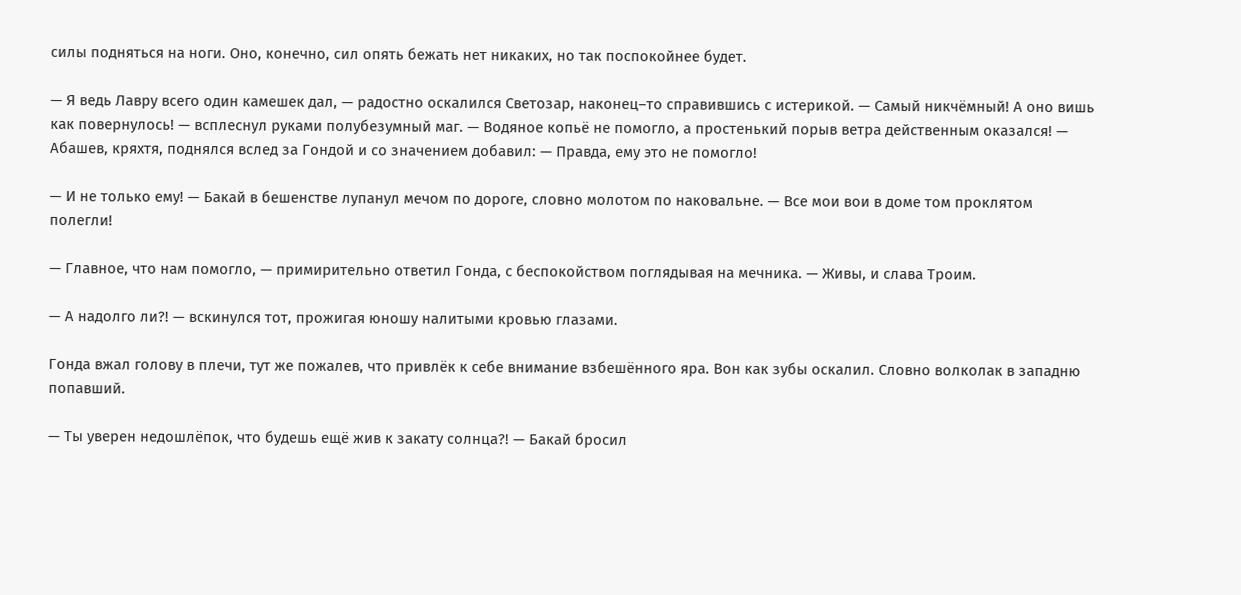силы подняться на ноги. Оно, конечно, сил опять бежать нет никаких, но так поспокойнее будет.

— Я ведь Лавру всего один камешек дал, — радостно оскалился Светозар, наконец–то справившись с истерикой. — Самый никчёмный! А оно вишь как повернулось! — всплеснул руками полубезумный маг. — Водяное копьё не помогло, а простенький порыв ветра действенным оказался! — Абашев, кряхтя, поднялся вслед за Гондой и со значением добавил: — Правда, ему это не помогло!

— И не только ему! — Бакай в бешенстве лупанул мечом по дороге, словно молотом по наковальне. — Все мои вои в доме том проклятом полегли!

— Главное, что нам помогло, — примирительно ответил Гонда, с беспокойством поглядывая на мечника. — Живы, и слава Троим.

— А надолго ли?! — вскинулся тот, прожигая юношу налитыми кровью глазами.

Гонда вжал голову в плечи, тут же пожалев, что привлёк к себе внимание взбешённого яра. Вон как зубы оскалил. Словно волколак в западню попавший.

— Ты уверен недошлёпок, что будешь ещё жив к закату солнца?! — Бакай бросил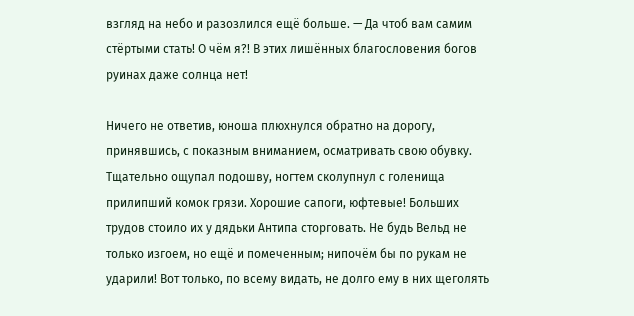взгляд на небо и разозлился ещё больше. — Да чтоб вам самим стёртыми стать! О чём я?! В этих лишённых благословения богов руинах даже солнца нет!

Ничего не ответив, юноша плюхнулся обратно на дорогу, принявшись, с показным вниманием, осматривать свою обувку. Тщательно ощупал подошву, ногтем сколупнул с голенища прилипший комок грязи. Хорошие сапоги, юфтевые! Больших трудов стоило их у дядьки Антипа сторговать. Не будь Вельд не только изгоем, но ещё и помеченным; нипочём бы по рукам не ударили! Вот только, по всему видать, не долго ему в них щеголять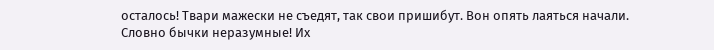осталось! Твари мажески не съедят, так свои пришибут. Вон опять лаяться начали. Словно бычки неразумные! Их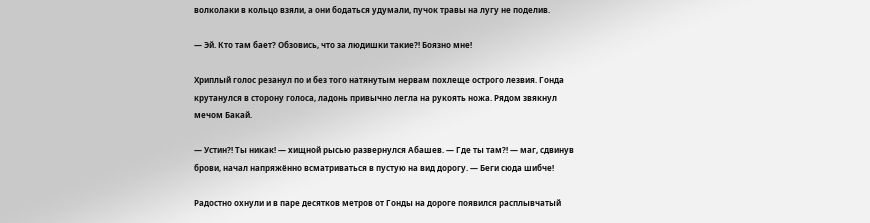волколаки в кольцо взяли, а они бодаться удумали, пучок травы на лугу не поделив.

— Эй. Кто там бает? Обзовись, что за людишки такие?! Боязно мне!

Хриплый голос резанул по и без того натянутым нервам похлеще острого лезвия. Гонда крутанулся в сторону голоса, ладонь привычно легла на рукоять ножа. Рядом звякнул мечом Бакай.

— Устин?! Ты никак! — хищной рысью развернулся Абашев. — Где ты там?! — маг, сдвинув брови, начал напряжённо всматриваться в пустую на вид дорогу. — Беги сюда шибче!

Радостно охнули и в паре десятков метров от Гонды на дороге появился расплывчатый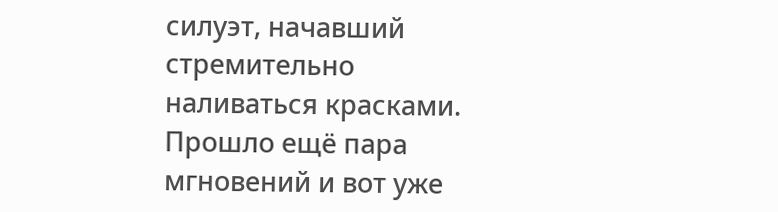силуэт, начавший стремительно наливаться красками. Прошло ещё пара мгновений и вот уже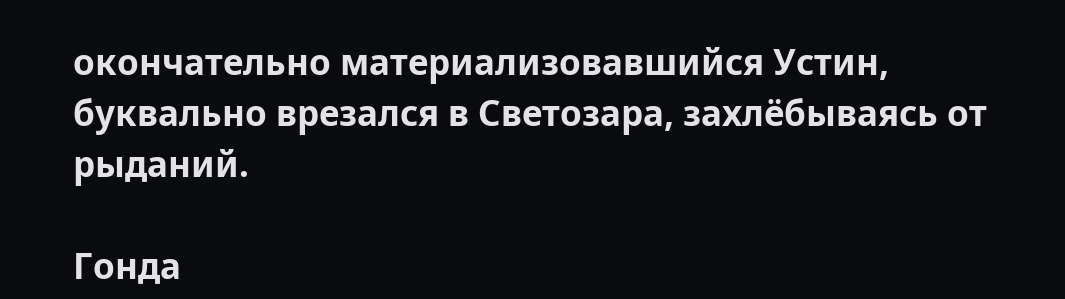окончательно материализовавшийся Устин, буквально врезался в Светозара, захлёбываясь от рыданий.

Гонда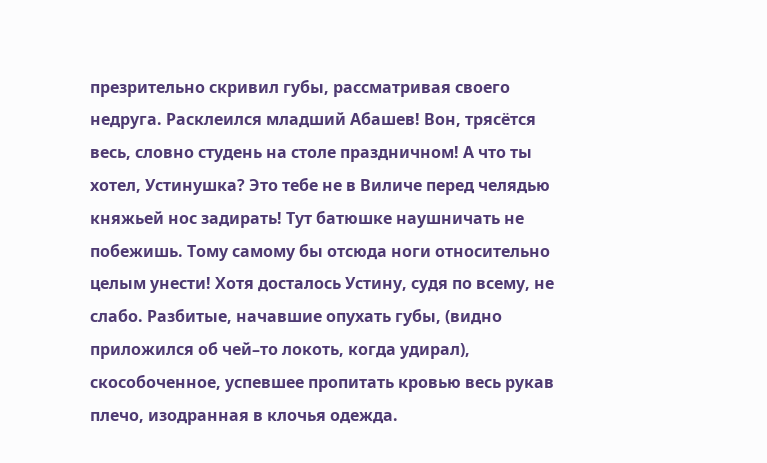презрительно скривил губы, рассматривая своего недруга. Расклеился младший Абашев! Вон, трясётся весь, словно студень на столе праздничном! А что ты хотел, Устинушка? Это тебе не в Виличе перед челядью княжьей нос задирать! Тут батюшке наушничать не побежишь. Тому самому бы отсюда ноги относительно целым унести! Хотя досталось Устину, судя по всему, не слабо. Разбитые, начавшие опухать губы, (видно приложился об чей–то локоть, когда удирал), скособоченное, успевшее пропитать кровью весь рукав плечо, изодранная в клочья одежда.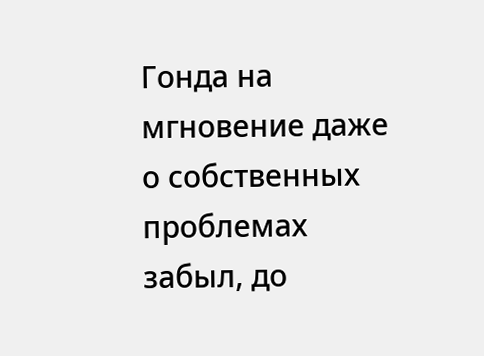Гонда на мгновение даже о собственных проблемах забыл, до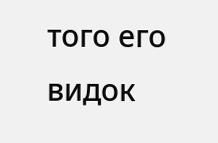того его видок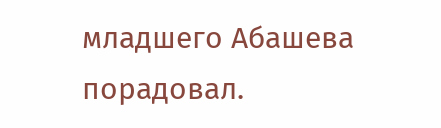младшего Абашева порадовал.